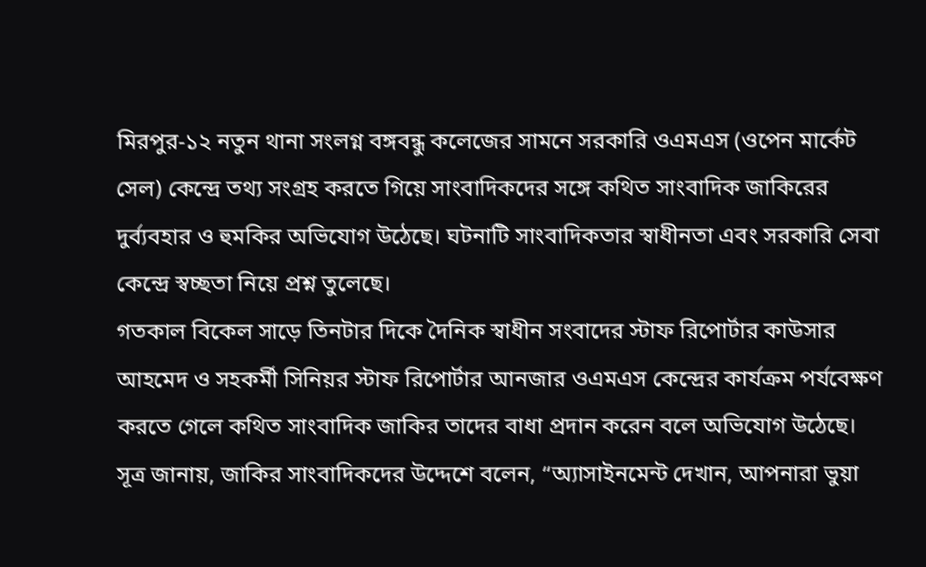মিরপুর-১২ নতুন থানা সংলগ্ন বঙ্গবন্ধু কলেজের সামনে সরকারি ওএমএস (ওপেন মার্কেট সেল) কেন্দ্রে তথ্য সংগ্রহ করতে গিয়ে সাংবাদিকদের সঙ্গে কথিত সাংবাদিক জাকিরের দুর্ব্যবহার ও হুমকির অভিযোগ উঠেছে। ঘটনাটি সাংবাদিকতার স্বাধীনতা এবং সরকারি সেবা কেন্দ্রে স্বচ্ছতা নিয়ে প্রশ্ন তুলেছে।
গতকাল বিকেল সাড়ে তিনটার দিকে দৈনিক স্বাধীন সংবাদের স্টাফ রিপোর্টার কাউসার আহমেদ ও সহকর্মী সিনিয়র স্টাফ রিপোর্টার আনজার ওএমএস কেন্দ্রের কার্যক্রম পর্যবেক্ষণ করতে গেলে কথিত সাংবাদিক জাকির তাদের বাধা প্রদান করেন বলে অভিযোগ উঠেছে।
সূত্র জানায়, জাকির সাংবাদিকদের উদ্দেশে বলেন, “অ্যাসাইনমেন্ট দেখান, আপনারা ভুয়া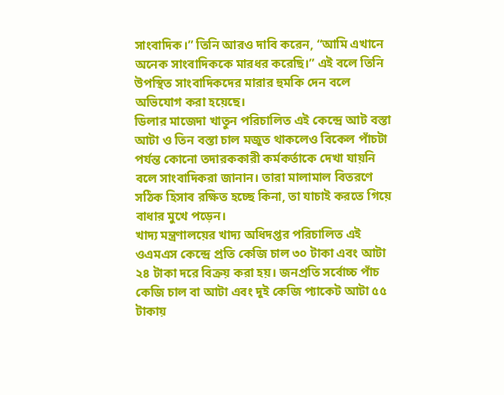সাংবাদিক।” তিনি আরও দাবি করেন, “আমি এখানে অনেক সাংবাদিককে মারধর করেছি।” এই বলে তিনি উপস্থিত সাংবাদিকদের মারার হুমকি দেন বলে অভিযোগ করা হয়েছে।
ডিলার মাজেদা খাতুন পরিচালিত এই কেন্দ্রে আট বস্তা আটা ও তিন বস্তা চাল মজুত থাকলেও বিকেল পাঁচটা পর্যন্ত কোনো তদারককারী কর্মকর্তাকে দেখা যায়নি বলে সাংবাদিকরা জানান। তারা মালামাল বিতরণে সঠিক হিসাব রক্ষিত হচ্ছে কিনা, তা যাচাই করতে গিয়ে বাধার মুখে পড়েন।
খাদ্য মন্ত্রণালয়ের খাদ্য অধিদপ্তর পরিচালিত এই ওএমএস কেন্দ্রে প্রতি কেজি চাল ৩০ টাকা এবং আটা ২৪ টাকা দরে বিক্রয় করা হয়। জনপ্রতি সর্বোচ্চ পাঁচ কেজি চাল বা আটা এবং দুই কেজি প্যাকেট আটা ৫৫ টাকায়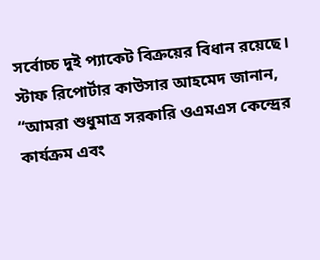সর্বোচ্চ দুই প্যাকেট বিক্রয়ের বিধান রয়েছে।
স্টাফ রিপোর্টার কাউসার আহমেদ জানান, “আমরা শুধুমাত্র সরকারি ওএমএস কেন্দ্রের কার্যক্রম এবং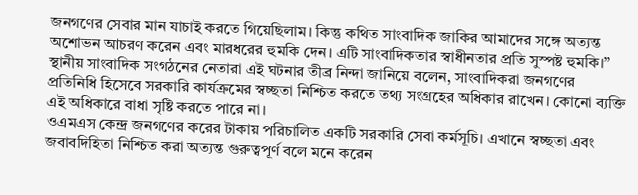জনগণের সেবার মান যাচাই করতে গিয়েছিলাম। কিন্তু কথিত সাংবাদিক জাকির আমাদের সঙ্গে অত্যন্ত অশোভন আচরণ করেন এবং মারধরের হুমকি দেন। এটি সাংবাদিকতার স্বাধীনতার প্রতি সুস্পষ্ট হুমকি।”
স্থানীয় সাংবাদিক সংগঠনের নেতারা এই ঘটনার তীব্র নিন্দা জানিয়ে বলেন, সাংবাদিকরা জনগণের প্রতিনিধি হিসেবে সরকারি কার্যক্রমের স্বচ্ছতা নিশ্চিত করতে তথ্য সংগ্রহের অধিকার রাখেন। কোনো ব্যক্তি এই অধিকারে বাধা সৃষ্টি করতে পারে না।
ওএমএস কেন্দ্র জনগণের করের টাকায় পরিচালিত একটি সরকারি সেবা কর্মসূচি। এখানে স্বচ্ছতা এবং জবাবদিহিতা নিশ্চিত করা অত্যন্ত গুরুত্বপূর্ণ বলে মনে করেন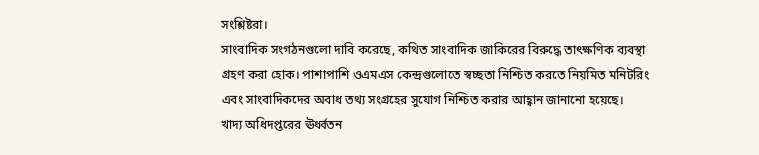সংশ্লিষ্টরা।
সাংবাদিক সংগঠনগুলো দাবি করেছে, কথিত সাংবাদিক জাকিরের বিরুদ্ধে তাৎক্ষণিক ব্যবস্থা গ্রহণ করা হোক। পাশাপাশি ওএমএস কেন্দ্রগুলোতে স্বচ্ছতা নিশ্চিত করতে নিয়মিত মনিটরিং এবং সাংবাদিকদের অবাধ তথ্য সংগ্রহের সুযোগ নিশ্চিত করার আহ্বান জানানো হয়েছে।
খাদ্য অধিদপ্তরের ঊর্ধ্বতন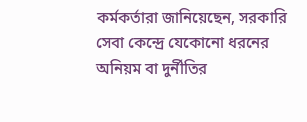কর্মকর্তারা জানিয়েছেন, সরকারি সেবা কেন্দ্রে যেকোনো ধরনের অনিয়ম বা দুর্নীতির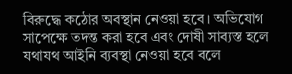বিরুদ্ধে কঠোর অবস্থান নেওয়া হবে। অভিযোগ সাপেক্ষে তদন্ত করা হবে এবং দোষী সাব্যস্ত হলে যথাযথ আইনি ব্যবস্থা নেওয়া হবে বলে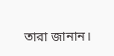তারা জানান।